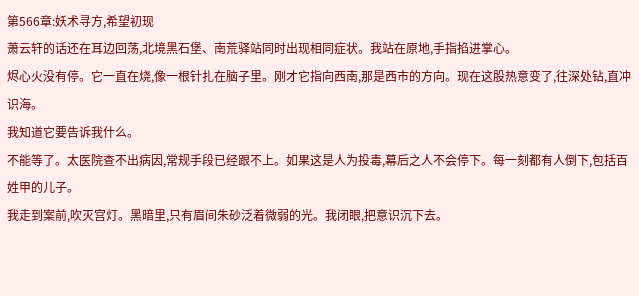第566章:妖术寻方,希望初现
萧云轩的话还在耳边回荡,北境黑石堡、南荒驿站同时出现相同症状。我站在原地,手指掐进掌心。
烬心火没有停。它一直在烧,像一根针扎在脑子里。刚才它指向西南,那是西市的方向。现在这股热意变了,往深处钻,直冲识海。
我知道它要告诉我什么。
不能等了。太医院查不出病因,常规手段已经跟不上。如果这是人为投毒,幕后之人不会停下。每一刻都有人倒下,包括百姓甲的儿子。
我走到案前,吹灭宫灯。黑暗里,只有眉间朱砂泛着微弱的光。我闭眼,把意识沉下去。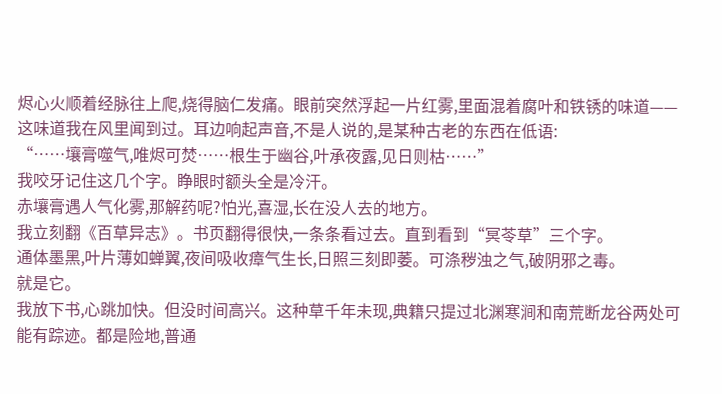烬心火顺着经脉往上爬,烧得脑仁发痛。眼前突然浮起一片红雾,里面混着腐叶和铁锈的味道——这味道我在风里闻到过。耳边响起声音,不是人说的,是某种古老的东西在低语:
“……壤膏噬气,唯烬可焚……根生于幽谷,叶承夜露,见日则枯……”
我咬牙记住这几个字。睁眼时额头全是冷汗。
赤壤膏遇人气化雾,那解药呢?怕光,喜湿,长在没人去的地方。
我立刻翻《百草异志》。书页翻得很快,一条条看过去。直到看到“冥苓草”三个字。
通体墨黑,叶片薄如蝉翼,夜间吸收瘴气生长,日照三刻即萎。可涤秽浊之气,破阴邪之毒。
就是它。
我放下书,心跳加快。但没时间高兴。这种草千年未现,典籍只提过北渊寒涧和南荒断龙谷两处可能有踪迹。都是险地,普通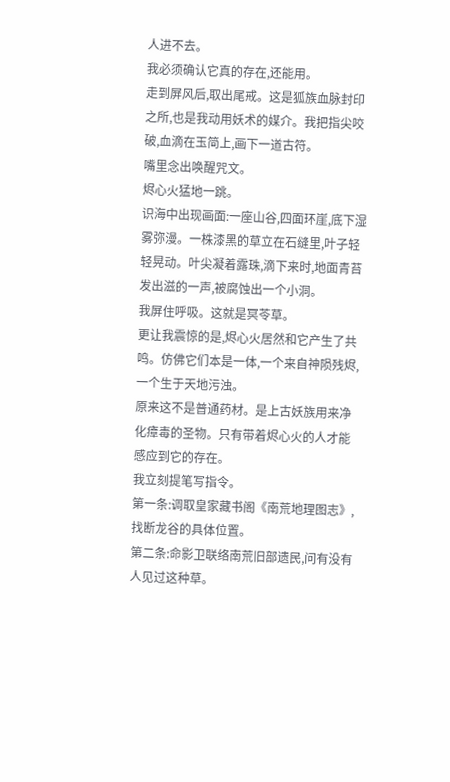人进不去。
我必须确认它真的存在,还能用。
走到屏风后,取出尾戒。这是狐族血脉封印之所,也是我动用妖术的媒介。我把指尖咬破,血滴在玉简上,画下一道古符。
嘴里念出唤醒咒文。
烬心火猛地一跳。
识海中出现画面:一座山谷,四面环崖,底下湿雾弥漫。一株漆黑的草立在石缝里,叶子轻轻晃动。叶尖凝着露珠,滴下来时,地面青苔发出滋的一声,被腐蚀出一个小洞。
我屏住呼吸。这就是冥苓草。
更让我震惊的是,烬心火居然和它产生了共鸣。仿佛它们本是一体,一个来自神陨残烬,一个生于天地污浊。
原来这不是普通药材。是上古妖族用来净化瘴毒的圣物。只有带着烬心火的人才能感应到它的存在。
我立刻提笔写指令。
第一条:调取皇家藏书阁《南荒地理图志》,找断龙谷的具体位置。
第二条:命影卫联络南荒旧部遗民,问有没有人见过这种草。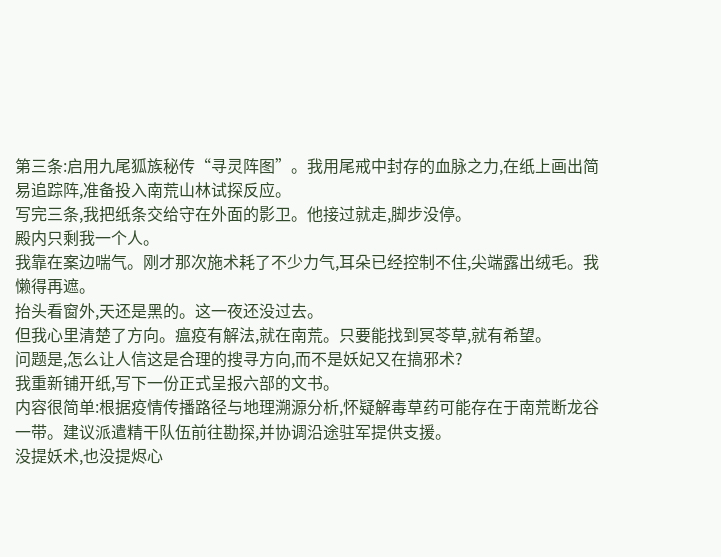第三条:启用九尾狐族秘传“寻灵阵图”。我用尾戒中封存的血脉之力,在纸上画出简易追踪阵,准备投入南荒山林试探反应。
写完三条,我把纸条交给守在外面的影卫。他接过就走,脚步没停。
殿内只剩我一个人。
我靠在案边喘气。刚才那次施术耗了不少力气,耳朵已经控制不住,尖端露出绒毛。我懒得再遮。
抬头看窗外,天还是黑的。这一夜还没过去。
但我心里清楚了方向。瘟疫有解法,就在南荒。只要能找到冥苓草,就有希望。
问题是,怎么让人信这是合理的搜寻方向,而不是妖妃又在搞邪术?
我重新铺开纸,写下一份正式呈报六部的文书。
内容很简单:根据疫情传播路径与地理溯源分析,怀疑解毒草药可能存在于南荒断龙谷一带。建议派遣精干队伍前往勘探,并协调沿途驻军提供支援。
没提妖术,也没提烬心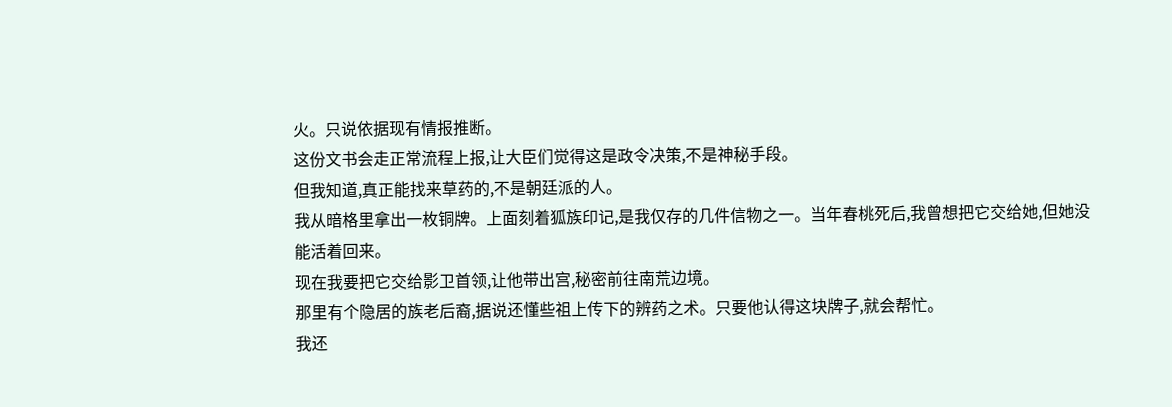火。只说依据现有情报推断。
这份文书会走正常流程上报,让大臣们觉得这是政令决策,不是神秘手段。
但我知道,真正能找来草药的,不是朝廷派的人。
我从暗格里拿出一枚铜牌。上面刻着狐族印记,是我仅存的几件信物之一。当年春桃死后,我曾想把它交给她,但她没能活着回来。
现在我要把它交给影卫首领,让他带出宫,秘密前往南荒边境。
那里有个隐居的族老后裔,据说还懂些祖上传下的辨药之术。只要他认得这块牌子,就会帮忙。
我还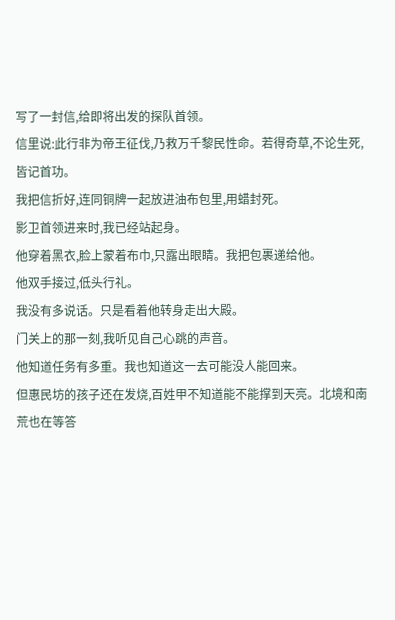写了一封信,给即将出发的探队首领。
信里说:此行非为帝王征伐,乃救万千黎民性命。若得奇草,不论生死,皆记首功。
我把信折好,连同铜牌一起放进油布包里,用蜡封死。
影卫首领进来时,我已经站起身。
他穿着黑衣,脸上蒙着布巾,只露出眼睛。我把包裹递给他。
他双手接过,低头行礼。
我没有多说话。只是看着他转身走出大殿。
门关上的那一刻,我听见自己心跳的声音。
他知道任务有多重。我也知道这一去可能没人能回来。
但惠民坊的孩子还在发烧,百姓甲不知道能不能撑到天亮。北境和南荒也在等答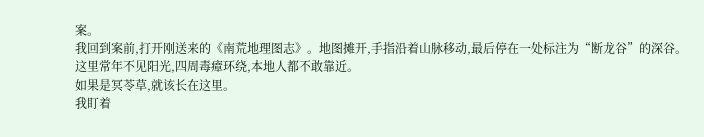案。
我回到案前,打开刚送来的《南荒地理图志》。地图摊开,手指沿着山脉移动,最后停在一处标注为“断龙谷”的深谷。
这里常年不见阳光,四周毒瘴环绕,本地人都不敢靠近。
如果是冥苓草,就该长在这里。
我盯着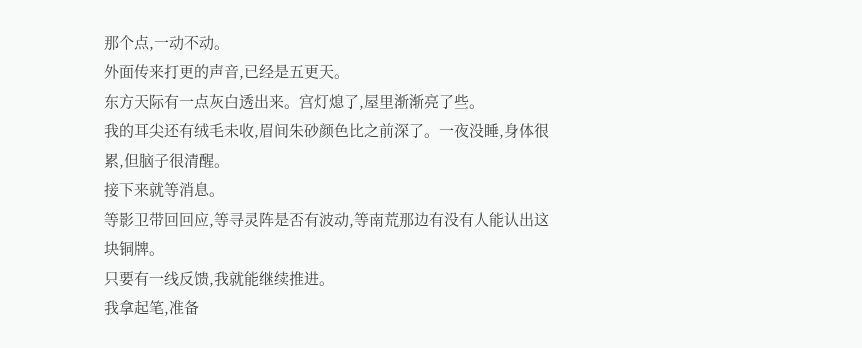那个点,一动不动。
外面传来打更的声音,已经是五更天。
东方天际有一点灰白透出来。宫灯熄了,屋里渐渐亮了些。
我的耳尖还有绒毛未收,眉间朱砂颜色比之前深了。一夜没睡,身体很累,但脑子很清醒。
接下来就等消息。
等影卫带回回应,等寻灵阵是否有波动,等南荒那边有没有人能认出这块铜牌。
只要有一线反馈,我就能继续推进。
我拿起笔,准备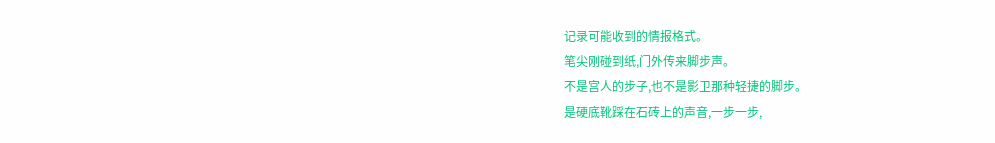记录可能收到的情报格式。
笔尖刚碰到纸,门外传来脚步声。
不是宫人的步子,也不是影卫那种轻捷的脚步。
是硬底靴踩在石砖上的声音,一步一步,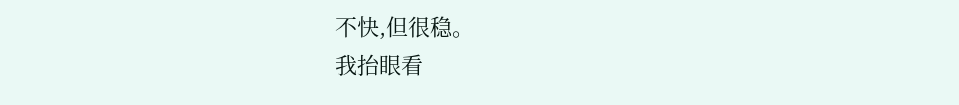不快,但很稳。
我抬眼看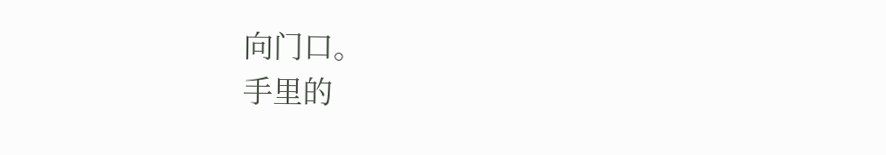向门口。
手里的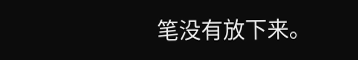笔没有放下来。